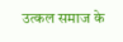उत्कल समाज के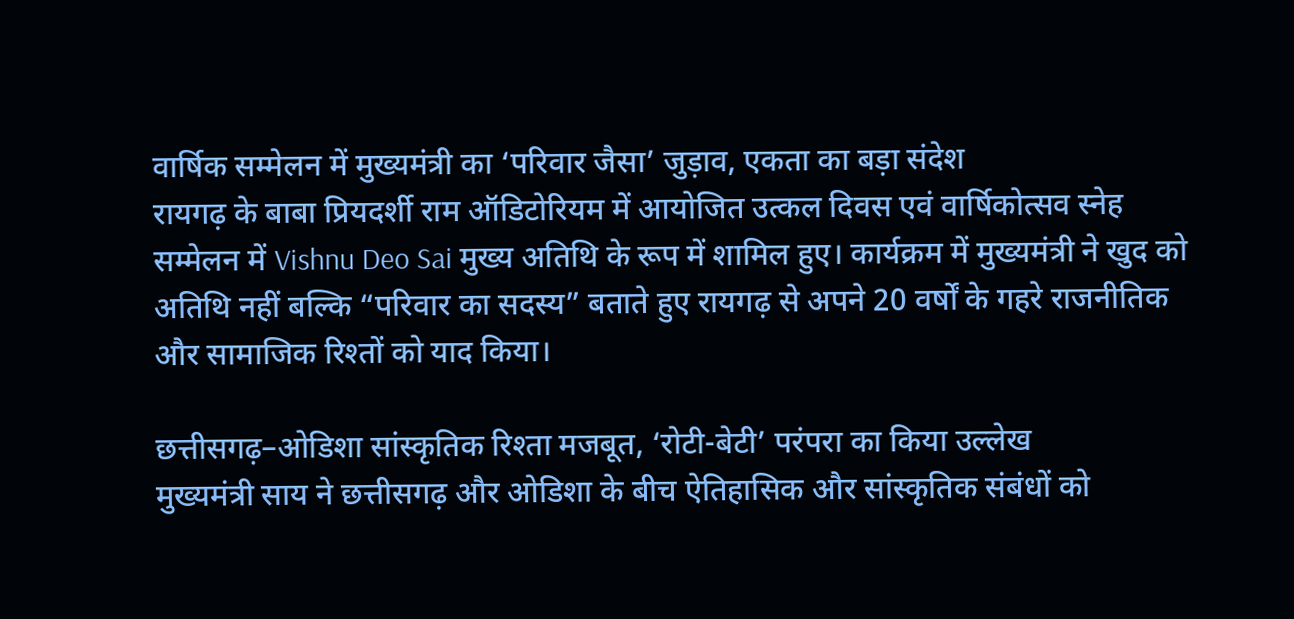वार्षिक सम्मेलन में मुख्यमंत्री का ‘परिवार जैसा’ जुड़ाव, एकता का बड़ा संदेश
रायगढ़ के बाबा प्रियदर्शी राम ऑडिटोरियम में आयोजित उत्कल दिवस एवं वार्षिकोत्सव स्नेह सम्मेलन में Vishnu Deo Sai मुख्य अतिथि के रूप में शामिल हुए। कार्यक्रम में मुख्यमंत्री ने खुद को अतिथि नहीं बल्कि “परिवार का सदस्य” बताते हुए रायगढ़ से अपने 20 वर्षों के गहरे राजनीतिक और सामाजिक रिश्तों को याद किया।

छत्तीसगढ़–ओडिशा सांस्कृतिक रिश्ता मजबूत, ‘रोटी-बेटी’ परंपरा का किया उल्लेख
मुख्यमंत्री साय ने छत्तीसगढ़ और ओडिशा के बीच ऐतिहासिक और सांस्कृतिक संबंधों को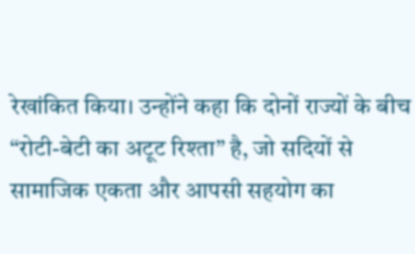रेखांकित किया। उन्होंने कहा कि दोनों राज्यों के बीच “रोटी-बेटी का अटूट रिश्ता” है, जो सदियों से सामाजिक एकता और आपसी सहयोग का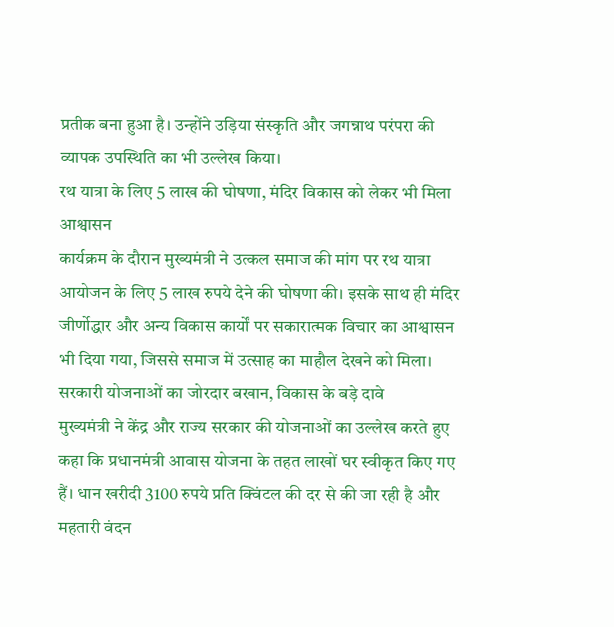प्रतीक बना हुआ है। उन्होंने उड़िया संस्कृति और जगन्नाथ परंपरा की व्यापक उपस्थिति का भी उल्लेख किया।
रथ यात्रा के लिए 5 लाख की घोषणा, मंदिर विकास को लेकर भी मिला आश्वासन
कार्यक्रम के दौरान मुख्यमंत्री ने उत्कल समाज की मांग पर रथ यात्रा आयोजन के लिए 5 लाख रुपये देने की घोषणा की। इसके साथ ही मंदिर जीर्णोद्धार और अन्य विकास कार्यों पर सकारात्मक विचार का आश्वासन भी दिया गया, जिससे समाज में उत्साह का माहौल देखने को मिला।
सरकारी योजनाओं का जोरदार बखान, विकास के बड़े दावे
मुख्यमंत्री ने केंद्र और राज्य सरकार की योजनाओं का उल्लेख करते हुए कहा कि प्रधानमंत्री आवास योजना के तहत लाखों घर स्वीकृत किए गए हैं। धान खरीदी 3100 रुपये प्रति क्विंटल की दर से की जा रही है और महतारी वंदन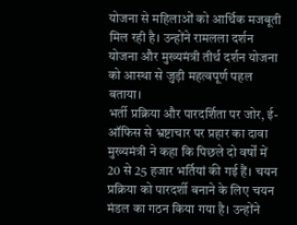योजना से महिलाओं को आर्थिक मजबूती मिल रही है। उन्होंने रामलला दर्शन योजना और मुख्यमंत्री तीर्थ दर्शन योजना को आस्था से जुड़ी महत्वपूर्ण पहल बताया।
भर्ती प्रक्रिया और पारदर्शिता पर जोर, ई-ऑफिस से भ्रष्टाचार पर प्रहार का दावा
मुख्यमंत्री ने कहा कि पिछले दो वर्षों में 20 से 25 हजार भर्तियां की गई हैं। चयन प्रक्रिया को पारदर्शी बनाने के लिए चयन मंडल का गठन किया गया है। उन्होंने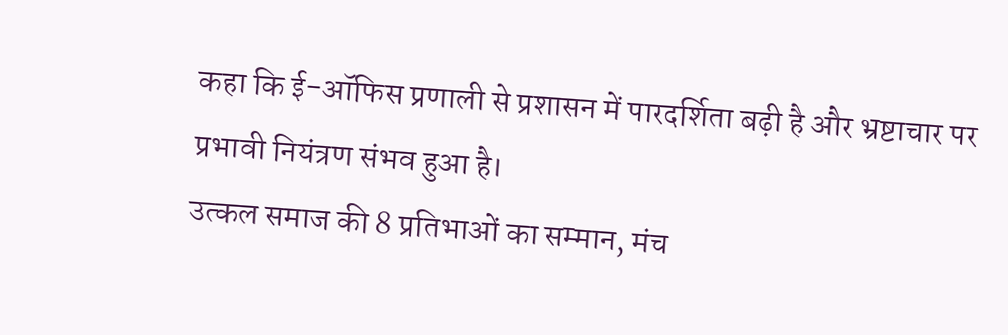कहा कि ई-ऑफिस प्रणाली से प्रशासन में पारदर्शिता बढ़ी है और भ्रष्टाचार पर प्रभावी नियंत्रण संभव हुआ है।
उत्कल समाज की 8 प्रतिभाओं का सम्मान, मंच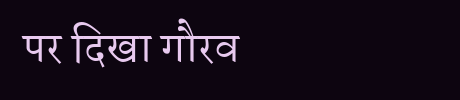पर दिखा गौरव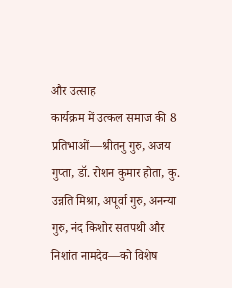और उत्साह
कार्यक्रम में उत्कल समाज की 8 प्रतिभाओं—श्रीतनु गुरु, अजय गुप्ता, डॉ. रोशन कुमार होता, कु. उन्नति मिश्रा, अपूर्वा गुरु, अनन्या गुरु, नंद किशोर सतपथी और निशांत नामदेव—को विशेष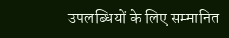उपलब्धियों के लिए सम्मानित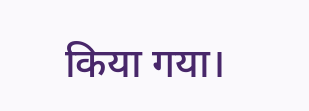किया गया।